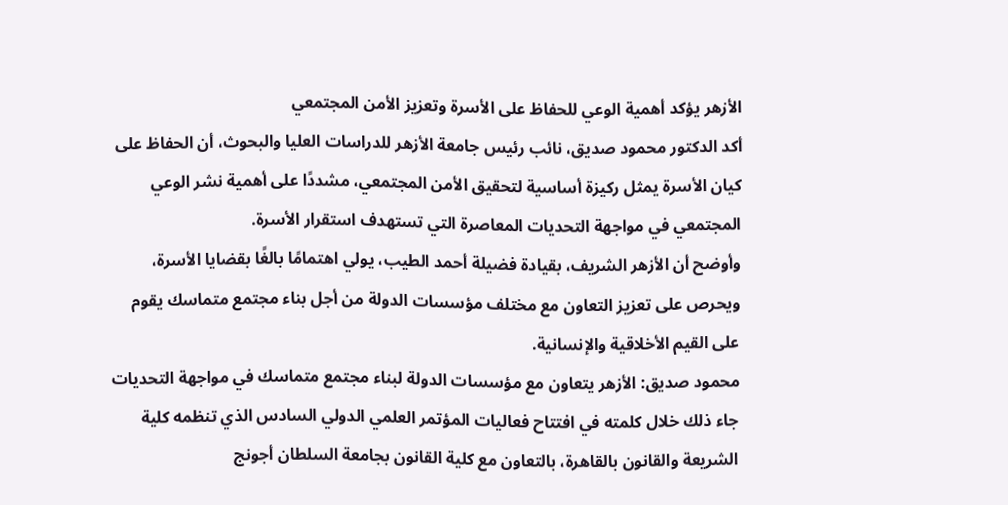الأزهر يؤكد أهمية الوعي للحفاظ على الأسرة وتعزيز الأمن المجتمعي
أكد الدكتور محمود صديق، نائب رئيس جامعة الأزهر للدراسات العليا والبحوث، أن الحفاظ على كيان الأسرة يمثل ركيزة أساسية لتحقيق الأمن المجتمعي، مشددًا على أهمية نشر الوعي المجتمعي في مواجهة التحديات المعاصرة التي تستهدف استقرار الأسرة.
وأوضح أن الأزهر الشريف، بقيادة فضيلة أحمد الطيب، يولي اهتمامًا بالغًا بقضايا الأسرة، ويحرص على تعزيز التعاون مع مختلف مؤسسات الدولة من أجل بناء مجتمع متماسك يقوم على القيم الأخلاقية والإنسانية.
محمود صديق: الأزهر يتعاون مع مؤسسات الدولة لبناء مجتمع متماسك في مواجهة التحديات
جاء ذلك خلال كلمته في افتتاح فعاليات المؤتمر العلمي الدولي السادس الذي تنظمه كلية الشريعة والقانون بالقاهرة، بالتعاون مع كلية القانون بجامعة السلطان أجونج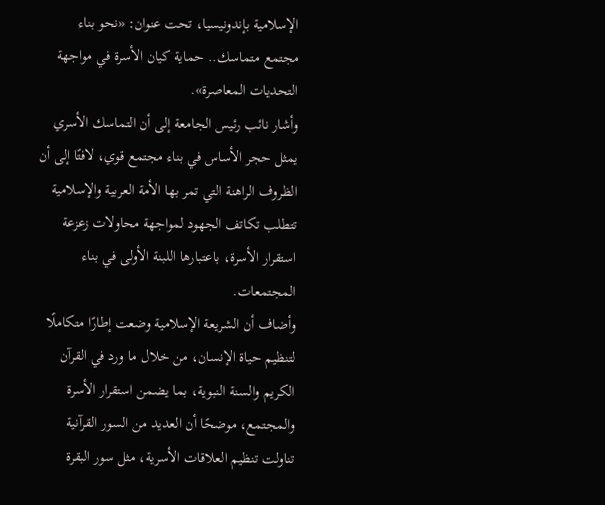الإسلامية بإندونيسيا، تحت عنوان: «نحو بناء مجتمع متماسك.. حماية كيان الأسرة في مواجهة التحديات المعاصرة».
وأشار نائب رئيس الجامعة إلى أن التماسك الأسري يمثل حجر الأساس في بناء مجتمع قوي، لافتًا إلى أن الظروف الراهنة التي تمر بها الأمة العربية والإسلامية تتطلب تكاتف الجهود لمواجهة محاولات زعزعة استقرار الأسرة، باعتبارها اللبنة الأولى في بناء المجتمعات.
وأضاف أن الشريعة الإسلامية وضعت إطارًا متكاملًا لتنظيم حياة الإنسان، من خلال ما ورد في القرآن الكريم والسنة النبوية، بما يضمن استقرار الأسرة والمجتمع، موضحًا أن العديد من السور القرآنية تناولت تنظيم العلاقات الأسرية، مثل سور البقرة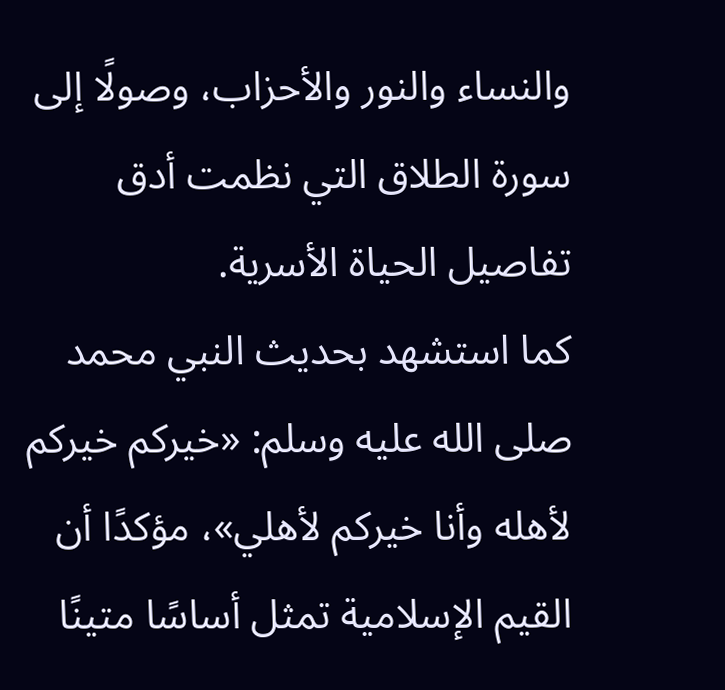والنساء والنور والأحزاب، وصولًا إلى سورة الطلاق التي نظمت أدق تفاصيل الحياة الأسرية.
كما استشهد بحديث النبي محمد صلى الله عليه وسلم: «خيركم خيركم لأهله وأنا خيركم لأهلي»، مؤكدًا أن القيم الإسلامية تمثل أساسًا متينًا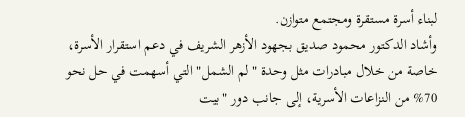لبناء أسرة مستقرة ومجتمع متوازن.
وأشاد الدكتور محمود صديق بجهود الأزهر الشريف في دعم استقرار الأسرة، خاصة من خلال مبادرات مثل وحدة "لم الشمل" التي أسهمت في حل نحو 70% من النزاعات الأسرية، إلى جانب دور "بيت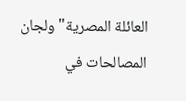العائلة المصرية" ولجان المصالحات في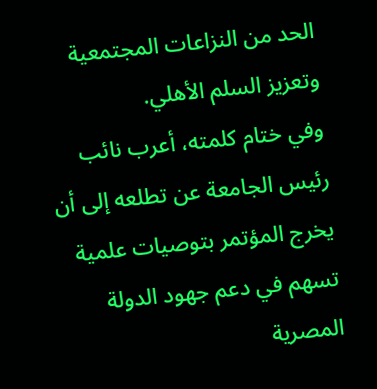الحد من النزاعات المجتمعية وتعزيز السلم الأهلي.
وفي ختام كلمته، أعرب نائب رئيس الجامعة عن تطلعه إلى أن يخرج المؤتمر بتوصيات علمية تسهم في دعم جهود الدولة المصرية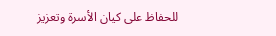للحفاظ على كيان الأسرة وتعزيز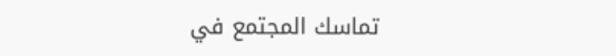تماسك المجتمع في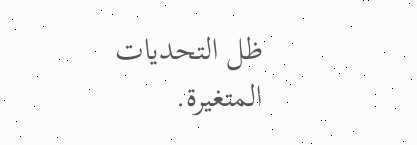ظل التحديات المتغيرة.